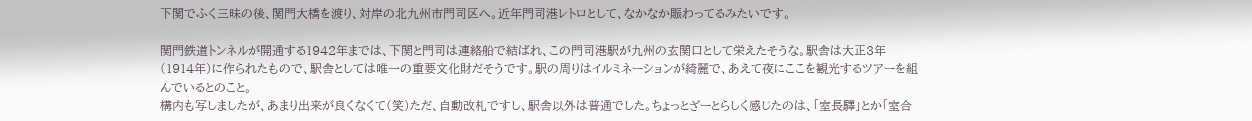下関でふく三昧の後、関門大橋を渡り、対岸の北九州市門司区へ。近年門司港レトロとして、なかなか賑わってるみたいです。

関門鉄道トンネルが開通する1942年までは、下関と門司は連絡船で結ばれ、この門司港駅が九州の玄関口として栄えたそうな。駅舎は大正3年(1914年)に作られたもので、駅舎としては唯一の重要文化財だそうです。駅の周りはイルミネーションが綺麗で、あえて夜にここを観光するツアーを組んでいるとのこと。
構内も写しましたが、あまり出来が良くなくて(笑)ただ、自動改札ですし、駅舎以外は普通でした。ちょっとざーとらしく感じたのは、「室長驛」とか「室合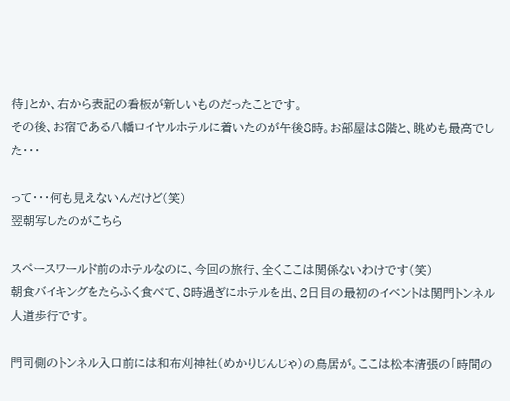待」とか、右から表記の看板が新しいものだったことです。
その後、お宿である八幡ロイヤルホテルに着いたのが午後8時。お部屋は8階と、眺めも最高でした・・・

って・・・何も見えないんだけど(笑)
翌朝写したのがこちら

スペースワールド前のホテルなのに、今回の旅行、全くここは関係ないわけです(笑)
朝食バイキングをたらふく食べて、8時過ぎにホテルを出、2日目の最初のイベントは関門トンネル人道歩行です。

門司側のトンネル入口前には和布刈神社(めかりじんじゃ)の鳥居が。ここは松本清張の「時間の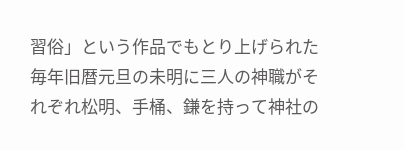習俗」という作品でもとり上げられた毎年旧暦元旦の未明に三人の神職がそれぞれ松明、手桶、鎌を持って神社の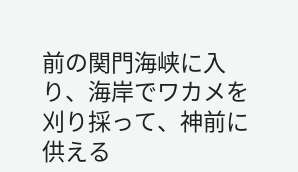前の関門海峡に入り、海岸でワカメを刈り採って、神前に供える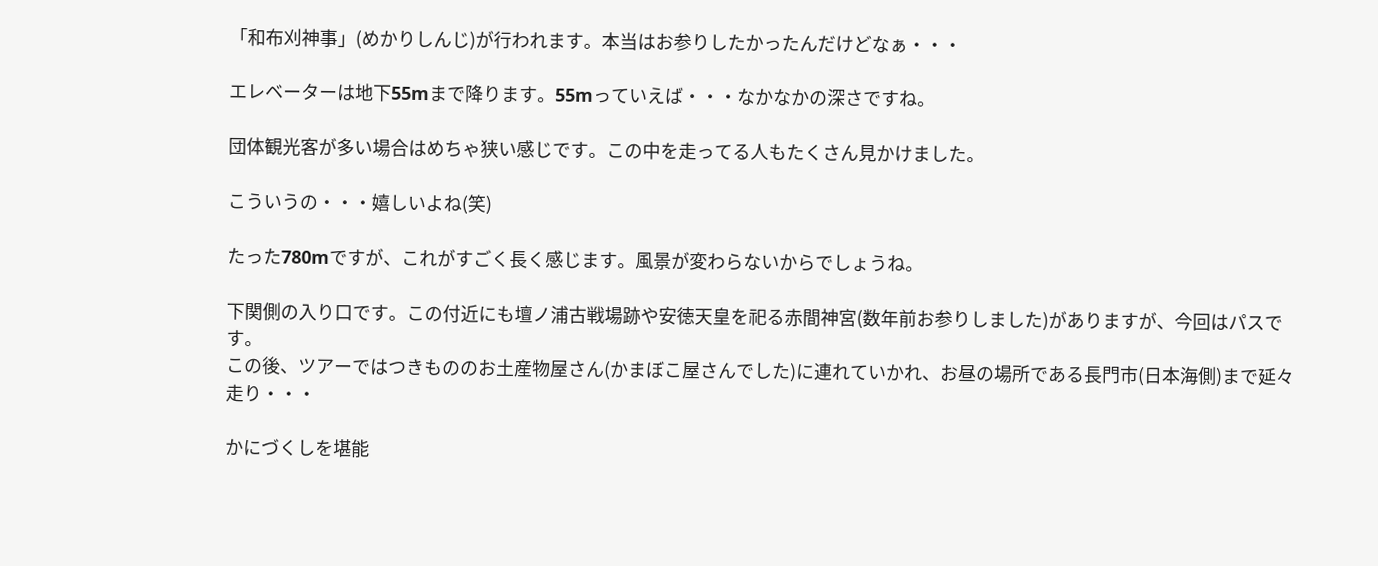「和布刈神事」(めかりしんじ)が行われます。本当はお参りしたかったんだけどなぁ・・・

エレベーターは地下55mまで降ります。55mっていえば・・・なかなかの深さですね。

団体観光客が多い場合はめちゃ狭い感じです。この中を走ってる人もたくさん見かけました。

こういうの・・・嬉しいよね(笑)

たった780mですが、これがすごく長く感じます。風景が変わらないからでしょうね。

下関側の入り口です。この付近にも壇ノ浦古戦場跡や安徳天皇を祀る赤間神宮(数年前お参りしました)がありますが、今回はパスです。
この後、ツアーではつきもののお土産物屋さん(かまぼこ屋さんでした)に連れていかれ、お昼の場所である長門市(日本海側)まで延々走り・・・

かにづくしを堪能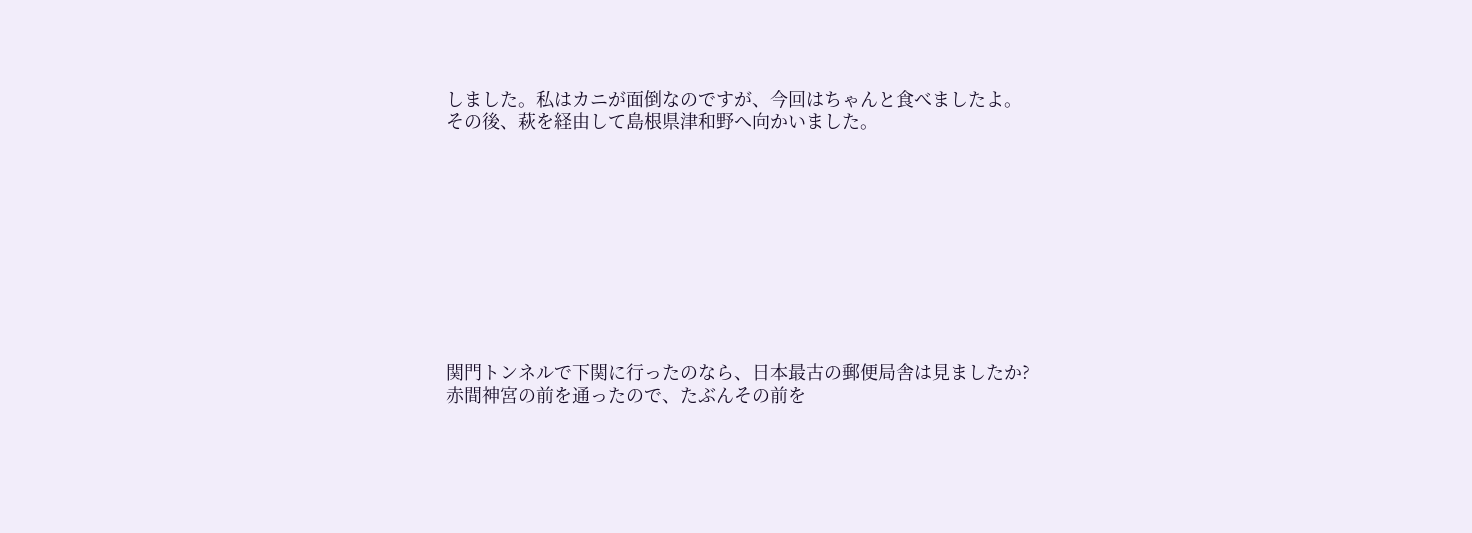しました。私はカニが面倒なのですが、今回はちゃんと食べましたよ。
その後、萩を経由して島根県津和野へ向かいました。










関門トンネルで下関に行ったのなら、日本最古の郵便局舎は見ましたか?
赤間神宮の前を通ったので、たぶんその前を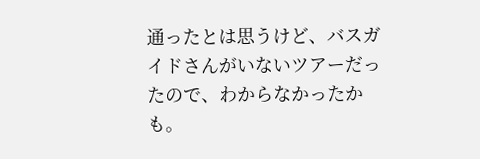通ったとは思うけど、バスガイドさんがいないツアーだったので、わからなかったかも。